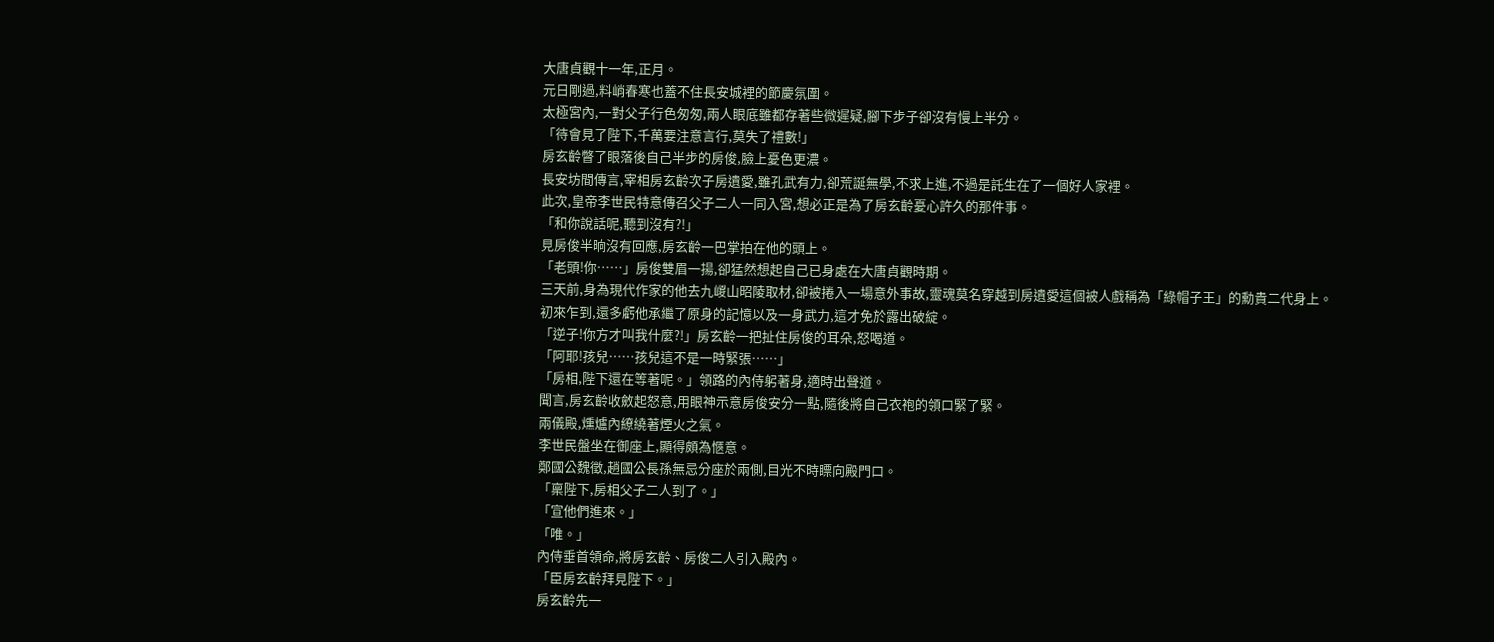大唐貞觀十一年,正月。
元日剛過,料峭春寒也蓋不住長安城裡的節慶氛圍。
太極宮內,一對父子行色匆匆,兩人眼底雖都存著些微遲疑,腳下步子卻沒有慢上半分。
「待會見了陛下,千萬要注意言行,莫失了禮數!」
房玄齡瞥了眼落後自己半步的房俊,臉上憂色更濃。
長安坊間傳言,宰相房玄齡次子房遺愛,雖孔武有力,卻荒誕無學,不求上進,不過是託生在了一個好人家裡。
此次,皇帝李世民特意傳召父子二人一同入宮,想必正是為了房玄齡憂心許久的那件事。
「和你說話呢,聽到沒有?!」
見房俊半晌沒有回應,房玄齡一巴掌拍在他的頭上。
「老頭!你……」房俊雙眉一揚,卻猛然想起自己已身處在大唐貞觀時期。
三天前,身為現代作家的他去九嵕山昭陵取材,卻被捲入一場意外事故,靈魂莫名穿越到房遺愛這個被人戲稱為「綠帽子王」的勳貴二代身上。
初來乍到,還多虧他承繼了原身的記憶以及一身武力,這才免於露出破綻。
「逆子!你方才叫我什麼?!」房玄齡一把扯住房俊的耳朵,怒喝道。
「阿耶!孩兒……孩兒這不是一時緊張……」
「房相,陛下還在等著呢。」領路的內侍躬著身,適時出聲道。
聞言,房玄齡收斂起怒意,用眼神示意房俊安分一點,隨後將自己衣袍的領口緊了緊。
兩儀殿,燻爐內繚繞著煙火之氣。
李世民盤坐在御座上,顯得頗為愜意。
鄭國公魏徵,趙國公長孫無忌分座於兩側,目光不時瞟向殿門口。
「稟陛下,房相父子二人到了。」
「宣他們進來。」
「唯。」
內侍垂首領命,將房玄齡、房俊二人引入殿內。
「臣房玄齡拜見陛下。」
房玄齡先一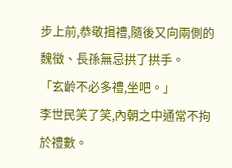步上前,恭敬揖禮,隨後又向兩側的魏徵、長孫無忌拱了拱手。
「玄齡不必多禮,坐吧。」
李世民笑了笑,內朝之中通常不拘於禮數。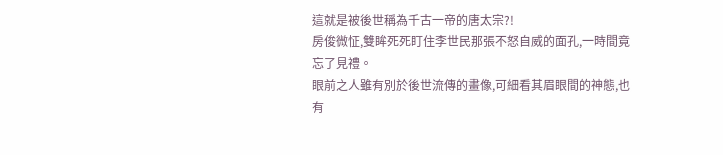這就是被後世稱為千古一帝的唐太宗?!
房俊微怔,雙眸死死盯住李世民那張不怒自威的面孔,一時間竟忘了見禮。
眼前之人雖有別於後世流傳的畫像,可細看其眉眼間的神態,也有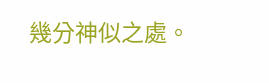幾分神似之處。